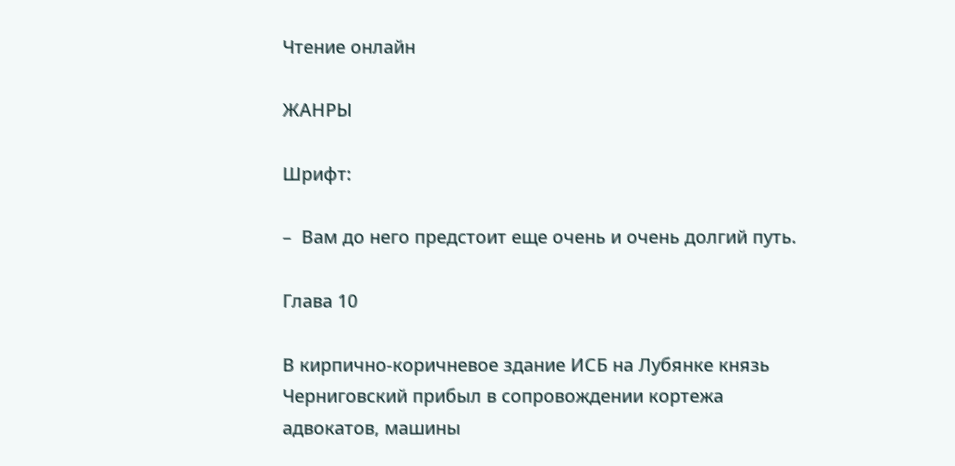Чтение онлайн

ЖАНРЫ

Шрифт:

–  Вам до него предстоит еще очень и очень долгий путь.

Глава 10

В кирпично-коричневое здание ИСБ на Лубянке князь Черниговский прибыл в сопровождении кортежа адвокатов, машины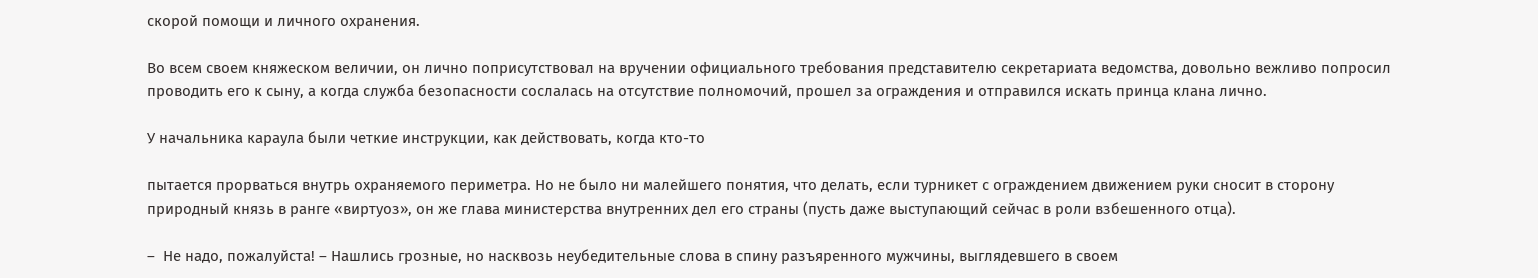скорой помощи и личного охранения.

Во всем своем княжеском величии, он лично поприсутствовал на вручении официального требования представителю секретариата ведомства, довольно вежливо попросил проводить его к сыну, а когда служба безопасности сослалась на отсутствие полномочий, прошел за ограждения и отправился искать принца клана лично.

У начальника караула были четкие инструкции, как действовать, когда кто-то

пытается прорваться внутрь охраняемого периметра. Но не было ни малейшего понятия, что делать, если турникет с ограждением движением руки сносит в сторону природный князь в ранге «виртуоз», он же глава министерства внутренних дел его страны (пусть даже выступающий сейчас в роли взбешенного отца).

–  Не надо, пожалуйста! – Нашлись грозные, но насквозь неубедительные слова в спину разъяренного мужчины, выглядевшего в своем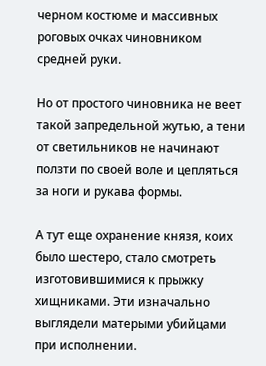черном костюме и массивных роговых очках чиновником средней руки.

Но от простого чиновника не веет такой запредельной жутью, а тени от светильников не начинают ползти по своей воле и цепляться за ноги и рукава формы.

А тут еще охранение князя, коих было шестеро, стало смотреть изготовившимися к прыжку хищниками. Эти изначально выглядели матерыми убийцами при исполнении.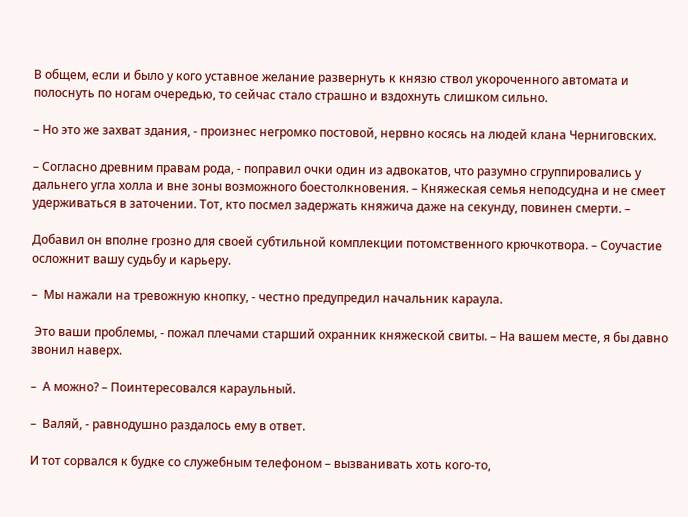В общем, если и было у кого уставное желание развернуть к князю ствол укороченного автомата и полоснуть по ногам очередью, то сейчас стало страшно и вздохнуть слишком сильно.

– Но это же захват здания, - произнес негромко постовой, нервно косясь на людей клана Черниговских.

– Согласно древним правам рода, - поправил очки один из адвокатов, что разумно сгруппировались у дальнего угла холла и вне зоны возможного боестолкновения. – Княжеская семья неподсудна и не смеет удерживаться в заточении. Тот, кто посмел задержать княжича даже на секунду, повинен смерти. –

Добавил он вполне грозно для своей субтильной комплекции потомственного крючкотвора. – Соучастие осложнит вашу судьбу и карьеру.

–  Мы нажали на тревожную кнопку, - честно предупредил начальник караула.

 Это ваши проблемы, - пожал плечами старший охранник княжеской свиты. – На вашем месте, я бы давно звонил наверх.

–  А можно? – Поинтересовался караульный.

–  Валяй, - равнодушно раздалось ему в ответ.

И тот сорвался к будке со служебным телефоном – вызванивать хоть кого-то,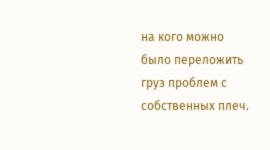на кого можно было переложить груз проблем с собственных плеч.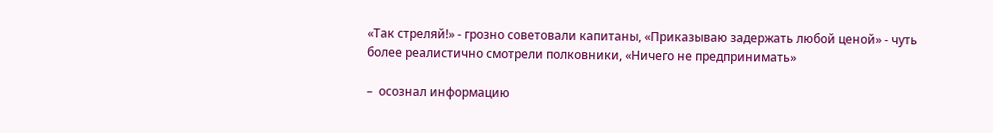«Так стреляй!» - грозно советовали капитаны, «Приказываю задержать любой ценой» - чуть более реалистично смотрели полковники, «Ничего не предпринимать»

–  осознал информацию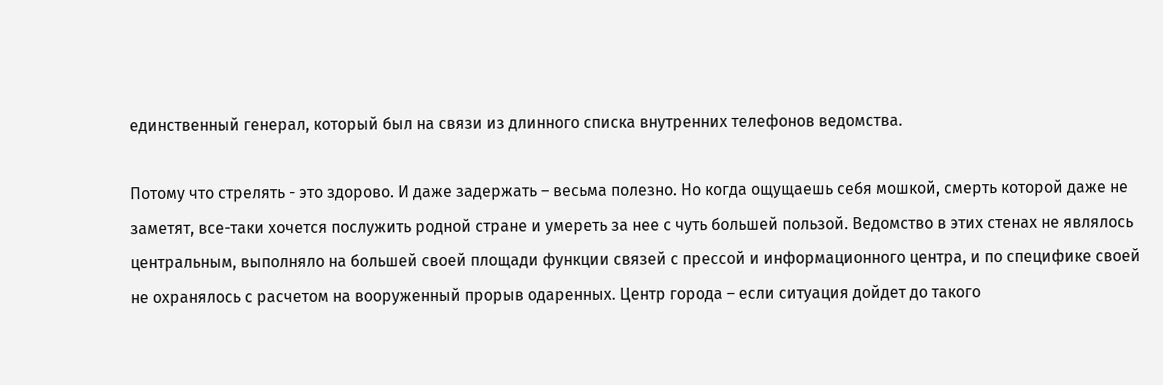единственный генерал, который был на связи из длинного списка внутренних телефонов ведомства.

Потому что стрелять - это здорово. И даже задержать – весьма полезно. Но когда ощущаешь себя мошкой, смерть которой даже не заметят, все-таки хочется послужить родной стране и умереть за нее с чуть большей пользой. Ведомство в этих стенах не являлось центральным, выполняло на большей своей площади функции связей с прессой и информационного центра, и по специфике своей не охранялось с расчетом на вооруженный прорыв одаренных. Центр города – если ситуация дойдет до такого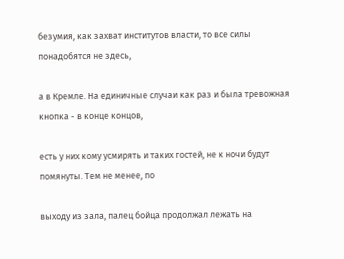безумия, как захват институтов власти, то все силы понадобятся не здесь,

а в Кремле. На единичные случаи как раз и была тревожная кнопка - в конце концов,

есть у них кому усмирять и таких гостей, не к ночи будут помянуты. Тем не менее, по

выходу из зала, палец бойца продолжал лежать на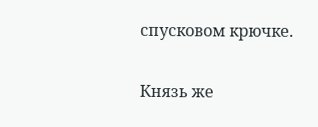спусковом крючке.

Князь же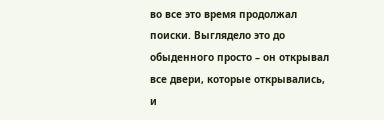во все это время продолжал поиски. Выглядело это до обыденного просто – он открывал все двери, которые открывались, и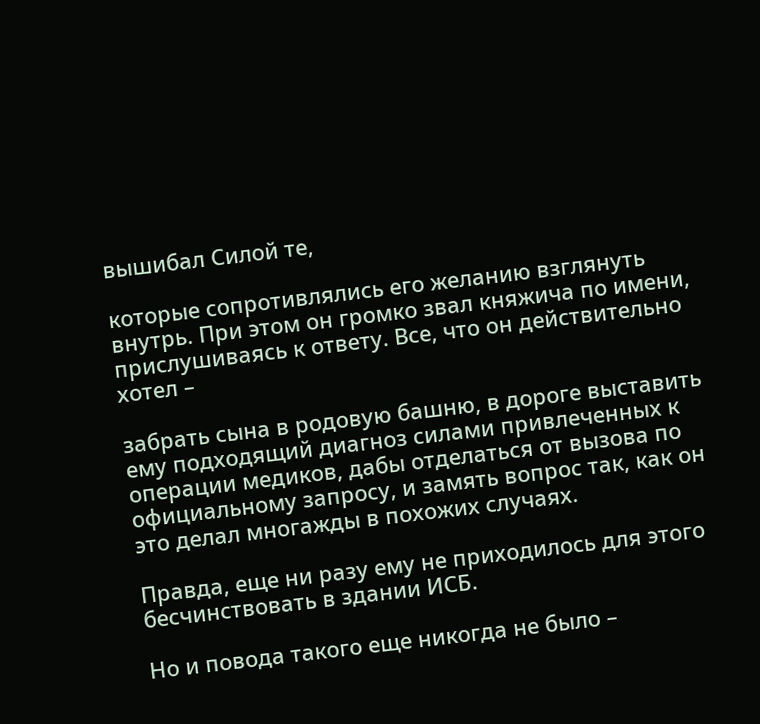вышибал Силой те,

которые сопротивлялись его желанию взглянуть внутрь. При этом он громко звал княжича по имени, прислушиваясь к ответу. Все, что он действительно хотел –

забрать сына в родовую башню, в дороге выставить ему подходящий диагноз силами привлеченных к операции медиков, дабы отделаться от вызова по официальному запросу, и замять вопрос так, как он это делал многажды в похожих случаях.

Правда, еще ни разу ему не приходилось для этого бесчинствовать в здании ИСБ.

Но и повода такого еще никогда не было –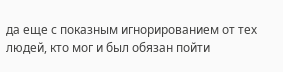да еще с показным игнорированием от тех людей, кто мог и был обязан пойти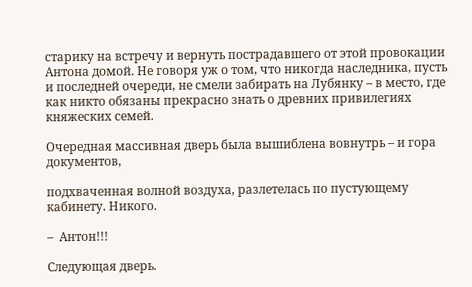старику на встречу и вернуть пострадавшего от этой провокации Антона домой. Не говоря уж о том, что никогда наследника, пусть и последней очереди, не смели забирать на Лубянку – в место, где как никто обязаны прекрасно знать о древних привилегиях княжеских семей.

Очередная массивная дверь была вышиблена вовнутрь – и гора документов,

подхваченная волной воздуха, разлетелась по пустующему кабинету. Никого.

–  Антон!!!

Следующая дверь.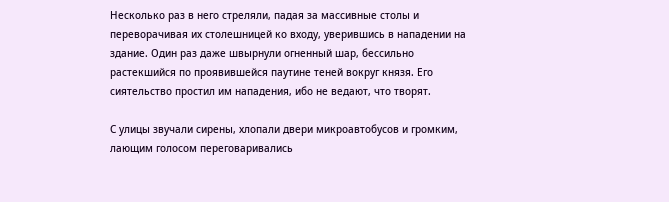Несколько раз в него стреляли, падая за массивные столы и переворачивая их столешницей ко входу, уверившись в нападении на здание. Один раз даже швырнули огненный шар, бессильно растекшийся по проявившейся паутине теней вокруг князя. Его сиятельство простил им нападения, ибо не ведают, что творят.

С улицы звучали сирены, хлопали двери микроавтобусов и громким, лающим голосом переговаривались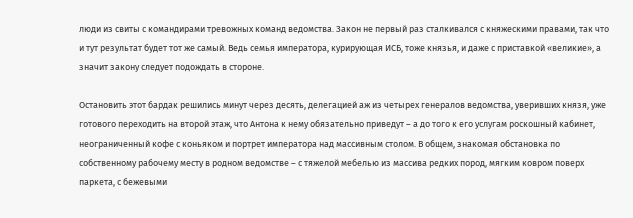люди из свиты с командирами тревожных команд ведомства. Закон не первый раз сталкивался с княжескими правами, так что и тут результат будет тот же самый. Ведь семья императора, курирующая ИСБ, тоже князья, и даже с приставкой «великие», а значит закону следует подождать в стороне.

Остановить этот бардак решились минут через десять, делегацией аж из четырех генералов ведомства, уверивших князя, уже готового переходить на второй этаж, что Антона к нему обязательно приведут – а до того к его услугам роскошный кабинет, неограниченный кофе с коньяком и портрет императора над массивным столом. В общем, знакомая обстановка по собственному рабочему месту в родном ведомстве – с тяжелой мебелью из массива редких пород, мягким ковром поверх паркета, с бежевыми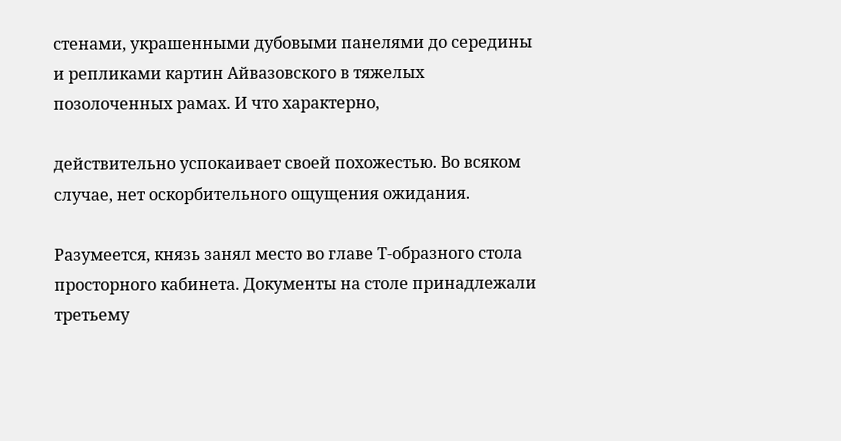стенами, украшенными дубовыми панелями до середины и репликами картин Айвазовского в тяжелых позолоченных рамах. И что характерно,

действительно успокаивает своей похожестью. Во всяком случае, нет оскорбительного ощущения ожидания.

Разумеется, князь занял место во главе Т-образного стола просторного кабинета. Документы на столе принадлежали третьему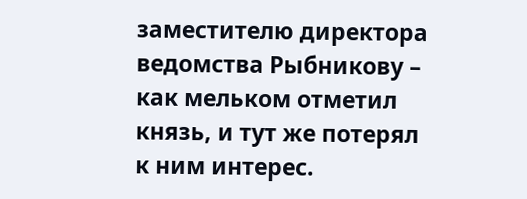заместителю директора ведомства Рыбникову – как мельком отметил князь, и тут же потерял к ним интерес.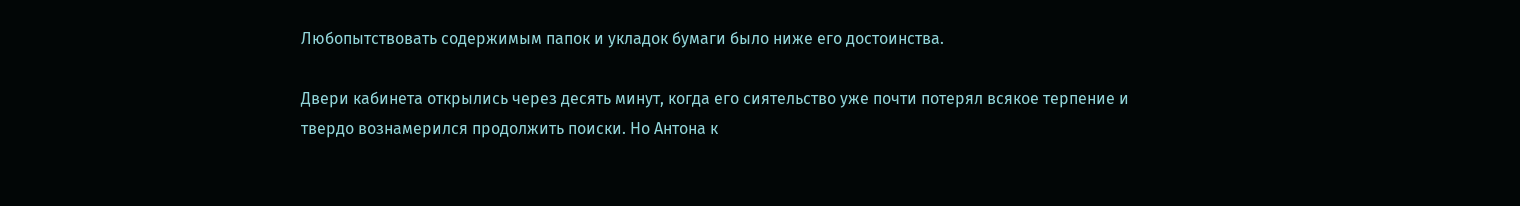Любопытствовать содержимым папок и укладок бумаги было ниже его достоинства.

Двери кабинета открылись через десять минут, когда его сиятельство уже почти потерял всякое терпение и твердо вознамерился продолжить поиски. Но Антона к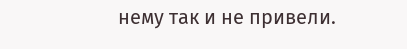нему так и не привели.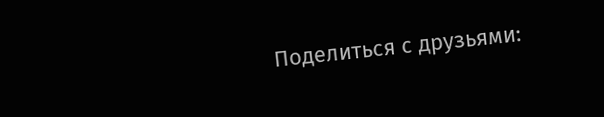Поделиться с друзьями: